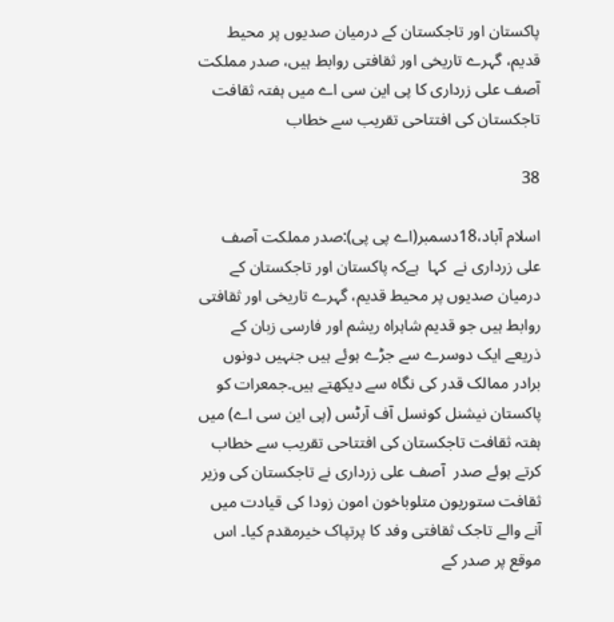پاکستان اور تاجکستان کے درمیان صدیوں پر محیط قدیم، گہرے تاریخی اور ثقافتی روابط ہیں، صدر مملکت آصف علی زرداری کا پی این سی اے میں ہفتہ ثقافت تاجکستان کی افتتاحی تقریب سے خطاب

38

اسلام آباد،18دسمبر(اے پی پی):صدر مملکت آصف علی زرداری نے  کہا  ہےکہ پاکستان اور تاجکستان کے درمیان صدیوں پر محیط قدیم، گہرے تاریخی اور ثقافتی روابط ہیں جو قدیم شاہراہ ریشم اور فارسی زبان کے ذریعے ایک دوسرے سے جڑے ہوئے ہیں جنہیں دونوں برادر ممالک قدر کی نگاہ سے دیکھتے ہیں۔جمعرات کو پاکستان نیشنل کونسل آف آرٹس (پی این سی اے) میں ہفتہ ثقافت تاجکستان کی افتتاحی تقریب سے خطاب کرتے ہوئے صدر  آصف علی زرداری نے تاجکستان کی وزیر ثقافت ستوریون متلوباخون امون زودا کی قیادت میں آنے والے تاجک ثقافتی وفد کا پرتپاک خیرمقدم کیا۔ اس موقع پر صدر کے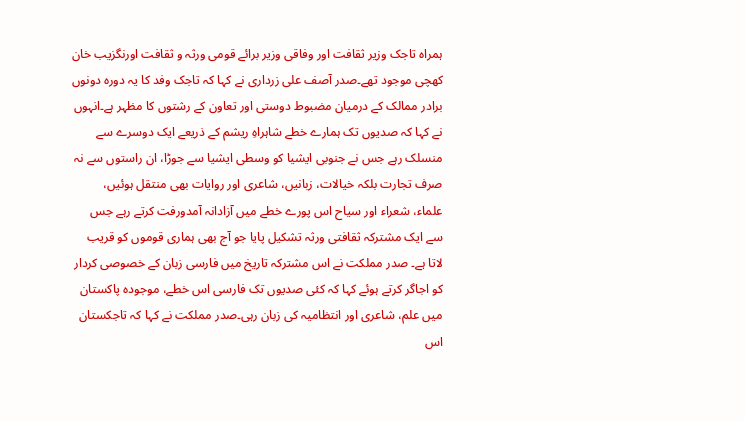ہمراہ تاجک وزیر ثقافت اور وفاقی وزیر برائے قومی ورثہ و ثقافت اورنگزیب خان کھچی موجود تھے۔صدر آصف علی زرداری نے کہا کہ تاجک وفد کا یہ دورہ دونوں برادر ممالک کے درمیان مضبوط دوستی اور تعاون کے رشتوں کا مظہر ہے۔انہوں نے کہا کہ صدیوں تک ہمارے خطے شاہراہِ ریشم کے ذریعے ایک دوسرے سے منسلک رہے جس نے جنوبی ایشیا کو وسطی ایشیا سے جوڑا، ان راستوں سے نہ صرف تجارت بلکہ خیالات، زبانیں، شاعری اور روایات بھی منتقل ہوئیں، علماء، شعراء اور سیاح اس پورے خطے میں آزادانہ آمدورفت کرتے رہے جس سے ایک مشترکہ ثقافتی ورثہ تشکیل پایا جو آج بھی ہماری قوموں کو قریب لاتا ہے۔ صدر مملکت نے اس مشترکہ تاریخ میں فارسی زبان کے خصوصی کردار کو اجاگر کرتے ہوئے کہا کہ کئی صدیوں تک فارسی اس خطے، موجودہ پاکستان میں علم، شاعری اور انتظامیہ کی زبان رہی۔صدر مملکت نے کہا کہ تاجکستان اس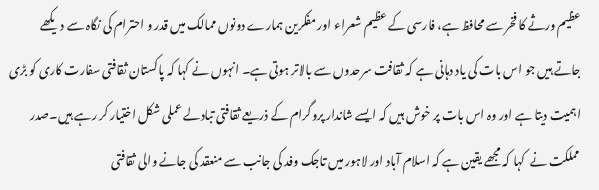عظیم ورثے کا فخر سے محافظ ہے، فارسی کے عظیم شعراء اور مفکرین ہمارے دونوں ممالک میں قدر و احترام کی نگاہ سے دیکھے جاتے ہیں جو اس بات کی یاد دہانی ہے کہ ثقافت سرحدوں سے بالاتر ہوتی ہے۔ انہوں نے کہا کہ پاکستان ثقافتی سفارت کاری کو بڑی اہمیت دیتا ہے اور وہ اس بات پر خوش ہیں کہ ایسے شاندار پروگرام کے ذریعے ثقافتی تبادلے عملی شکل اختیار کر رہے ہیں۔صدر مملکت نے  کہا کہ مجھے یقین ہے کہ اسلام آباد اور لاہور میں تاجک وفد کی جانب سے منعقد کی جانے والی ثقافتی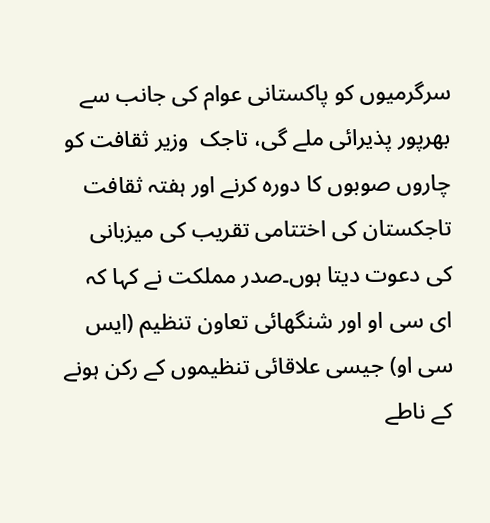سرگرمیوں کو پاکستانی عوام کی جانب سے بھرپور پذیرائی ملے گی، تاجک  وزیر ثقافت کو چاروں صوبوں کا دورہ کرنے اور ہفتہ ثقافت تاجکستان کی اختتامی تقریب کی میزبانی کی دعوت دیتا ہوں۔صدر مملکت نے کہا کہ ای سی او اور شنگھائی تعاون تنظیم (ایس سی او) جیسی علاقائی تنظیموں کے رکن ہونے کے ناطے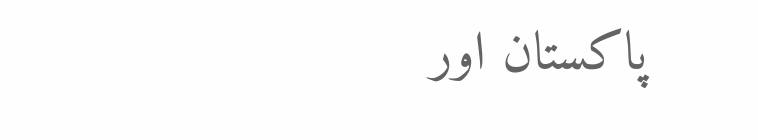پاکستان اور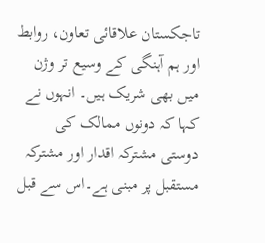تاجکستان علاقائی تعاون، روابط اور ہم آہنگی کے وسیع تر وژن میں بھی شریک ہیں۔ انہوں نے کہا کہ دونوں ممالک کی دوستی مشترکہ اقدار اور مشترکہ مستقبل پر مبنی ہے۔اس سے قبل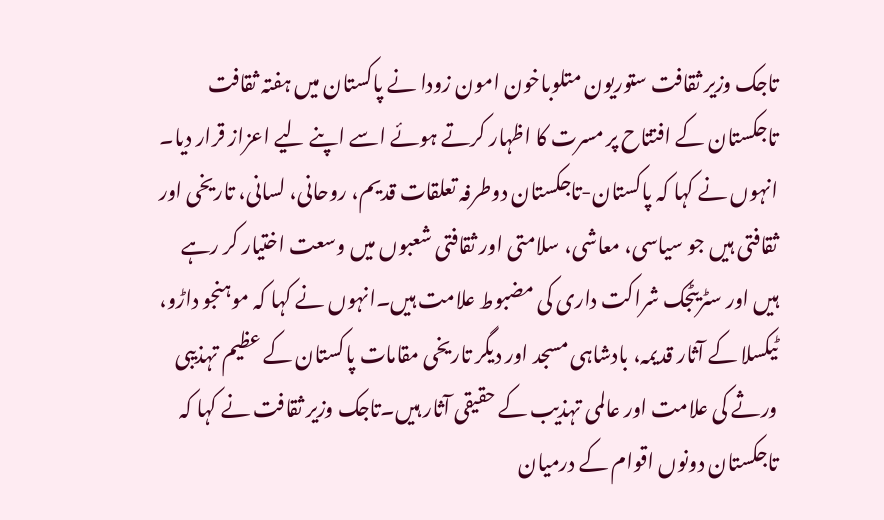تاجک وزیر ثقافت ستوریون متلوباخون امون زودا نے پاکستان میں ہفتہ ثقافت تاجکستان کے افتتاح پر مسرت کا اظہار کرتے ہوئے اسے اپنے لیے اعزاز قرار دیا۔ انہوں نے کہا کہ پاکستان-تاجکستان دوطرفہ تعلقات قدیم، روحانی، لسانی، تاریخی اور ثقافتی ہیں جو سیاسی، معاشی، سلامتی اور ثقافتی شعبوں میں وسعت اختیار کر رہے ہیں اور سٹریٹجک شراکت داری کی مضبوط علامت ہیں۔انہوں نے کہا کہ موہنجو داڑو، ٹیکسلا کے آثار قدیمہ، بادشاہی مسجد اور دیگر تاریخی مقامات پاکستان کے عظیم تہذیبی ورثے کی علامت اور عالمی تہذیب کے حقیقی آثار ہیں۔تاجک وزیر ثقافت نے کہا کہ تاجکستان دونوں اقوام کے درمیان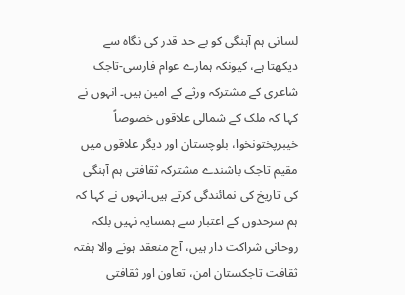لسانی ہم آہنگی کو بے حد قدر کی نگاہ سے دیکھتا ہے، کیونکہ ہمارے عوام فارسی-تاجک شاعری کے مشترکہ ورثے کے امین ہیں۔ انہوں نے کہا کہ ملک کے شمالی علاقوں خصوصاً خیبرپختونخوا، بلوچستان اور دیگر علاقوں میں مقیم تاجک باشندے مشترکہ ثقافتی ہم آہنگی کی تاریخ کی نمائندگی کرتے ہیں۔انہوں نے کہا کہ ہم سرحدوں کے اعتبار سے ہمسایہ نہیں بلکہ روحانی شراکت دار ہیں، آج منعقد ہونے والا ہفتہ ثقافت تاجکستان امن، تعاون اور ثقافتی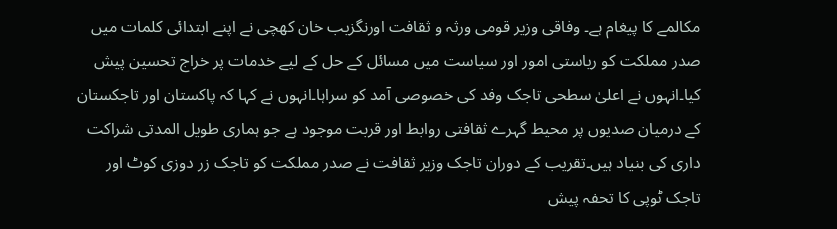مکالمے کا پیغام ہے۔ وفاقی وزیر قومی ورثہ و ثقافت اورنگزیب خان کھچی نے اپنے ابتدائی کلمات میں صدر مملکت کو ریاستی امور اور سیاست میں مسائل کے حل کے لیے خدمات پر خراج تحسین پیش کیا۔انہوں نے اعلیٰ سطحی تاجک وفد کی خصوصی آمد کو سراہا۔انہوں نے کہا کہ پاکستان اور تاجکستان کے درمیان صدیوں پر محیط گہرے ثقافتی روابط اور قربت موجود ہے جو ہماری طویل المدتی شراکت داری کی بنیاد ہیں۔تقریب کے دوران تاجک وزیر ثقافت نے صدر مملکت کو تاجک زر دوزی کوٹ اور تاجک ٹوپی کا تحفہ پیش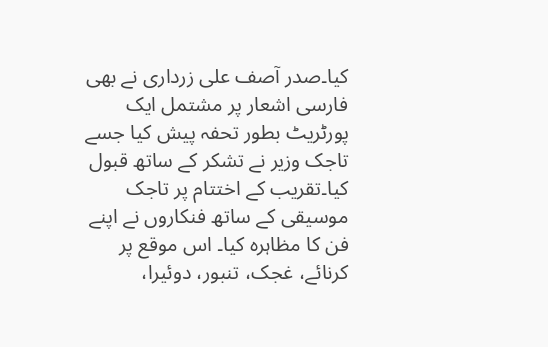کیا۔صدر آصف علی زرداری نے بھی فارسی اشعار پر مشتمل ایک پورٹریٹ بطور تحفہ پیش کیا جسے تاجک وزیر نے تشکر کے ساتھ قبول کیا۔تقریب کے اختتام پر تاجک موسیقی کے ساتھ فنکاروں نے اپنے فن کا مظاہرہ کیا۔ اس موقع پر کرنائے، غجک، تنبور، دوئیرا،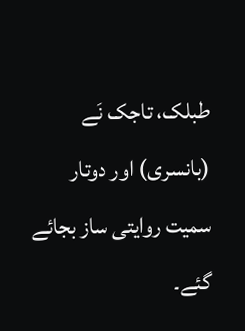طبلک، تاجک نَے (بانسری) اور دوتار سمیت روایتی ساز بجائے گئے۔